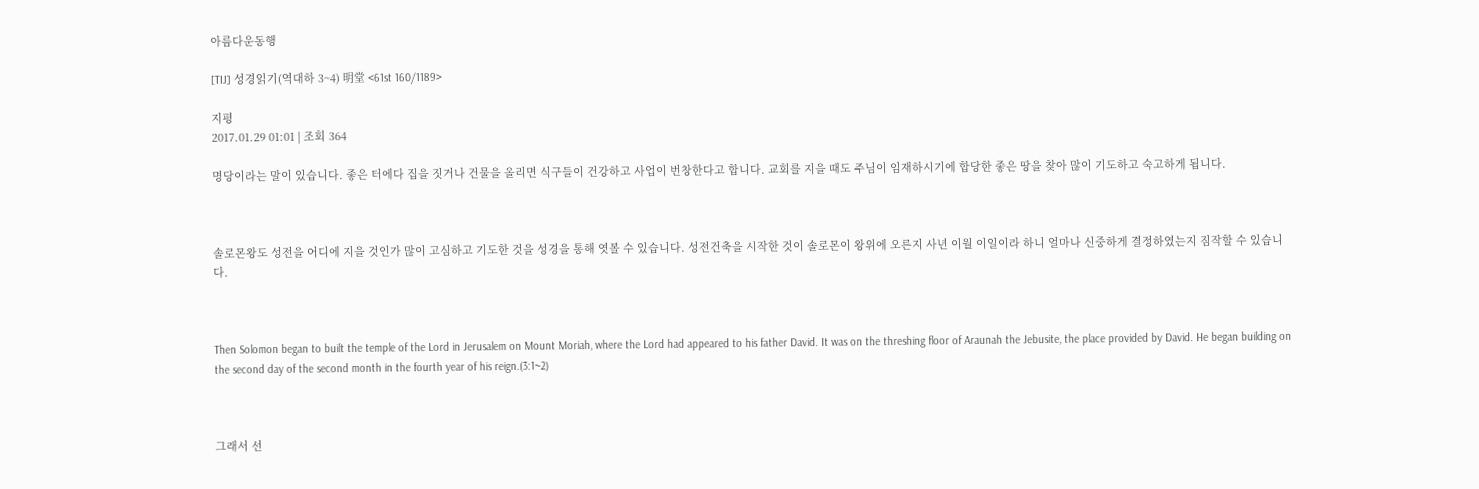아름다운동행

[TIJ] 성경읽기(역대하 3~4) 明堂 <61st 160/1189>

지평
2017.01.29 01:01 | 조회 364

명당이라는 말이 있습니다. 좋은 터에다 집을 짓거나 건물을 올리면 식구들이 건강하고 사업이 번창한다고 합니다. 교회를 지을 때도 주님이 임재하시기에 합당한 좋은 땅을 찾아 많이 기도하고 숙고하게 됩니다.



솔로몬왕도 성전을 어디에 지을 것인가 많이 고심하고 기도한 것을 성경을 통해 엿볼 수 있습니다. 성전건축을 시작한 것이 솔로몬이 왕위에 오른지 사년 이월 이일이라 하니 얼마나 신중하게 결정하였는지 짐작할 수 있습니다.



Then Solomon began to built the temple of the Lord in Jerusalem on Mount Moriah, where the Lord had appeared to his father David. It was on the threshing floor of Araunah the Jebusite, the place provided by David. He began building on the second day of the second month in the fourth year of his reign.(3:1~2)



그래서 선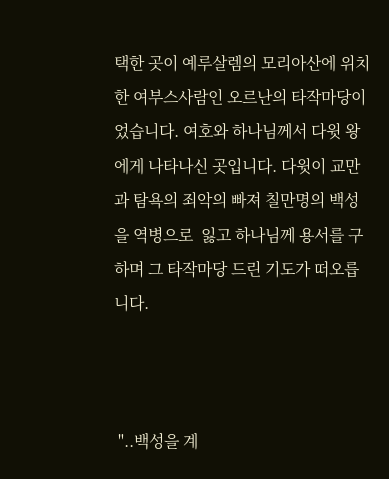택한 곳이 예루살렘의 모리아산에 위치한 여부스사람인 오르난의 타작마당이었습니다. 여호와 하나님께서 다윗 왕에게 나타나신 곳입니다. 다윗이 교만과 탐욕의 죄악의 빠져 칠만명의 백성을 역병으로  잃고 하나님께 용서를 구하며 그 타작마당 드린 기도가 떠오릅니다.



 "..백성을 계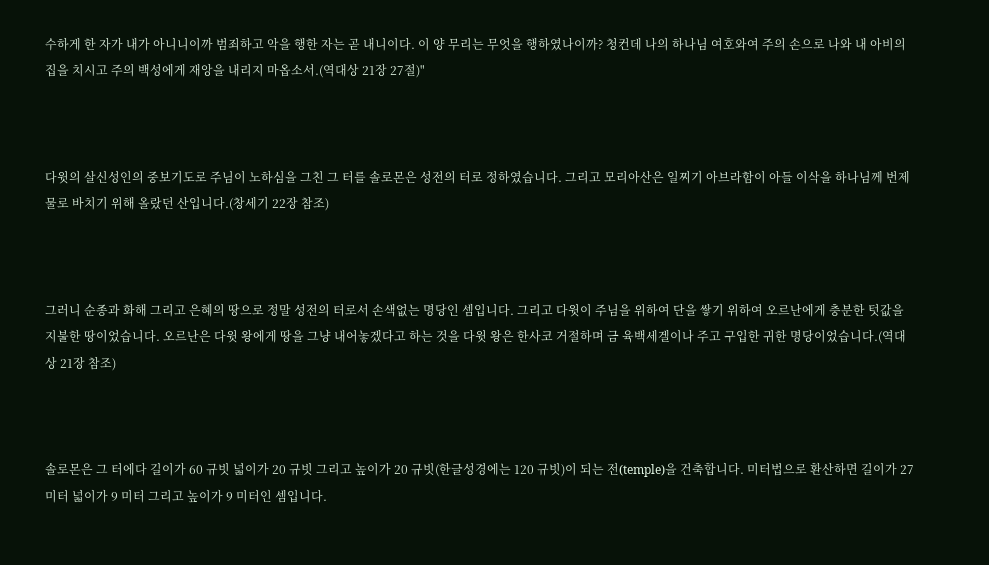수하게 한 자가 내가 아니니이까 범죄하고 악을 행한 자는 곧 내니이다. 이 양 무리는 무엇을 행하였나이까? 청컨데 나의 하나님 여호와여 주의 손으로 나와 내 아비의 집을 치시고 주의 백성에게 재앙을 내리지 마옵소서.(역대상 21장 27절)"



다윗의 살신성인의 중보기도로 주님이 노하심을 그친 그 터를 솔로몬은 성전의 터로 정하였습니다. 그리고 모리아산은 일찌기 아브라함이 아들 이삭을 하나님께 번제물로 바치기 위해 올랐던 산입니다.(창세기 22장 참조)



그러니 순종과 화해 그리고 은혜의 땅으로 정말 성전의 터로서 손색없는 명당인 셈입니다. 그리고 다윗이 주님을 위하여 단을 쌓기 위하여 오르난에게 충분한 텃값을 지불한 땅이었습니다. 오르난은 다윗 왕에게 땅을 그냥 내어놓겠다고 하는 것을 다윗 왕은 한사코 거절하며 금 육백세겔이나 주고 구입한 귀한 명당이었습니다.(역대상 21장 참조)



솔로몬은 그 터에다 길이가 60 규빗 넓이가 20 규빗 그리고 높이가 20 규빗(한글성경에는 120 규빗)이 되는 전(temple)을 건축합니다. 미터법으로 환산하면 길이가 27 미터 넓이가 9 미터 그리고 높이가 9 미터인 셈입니다.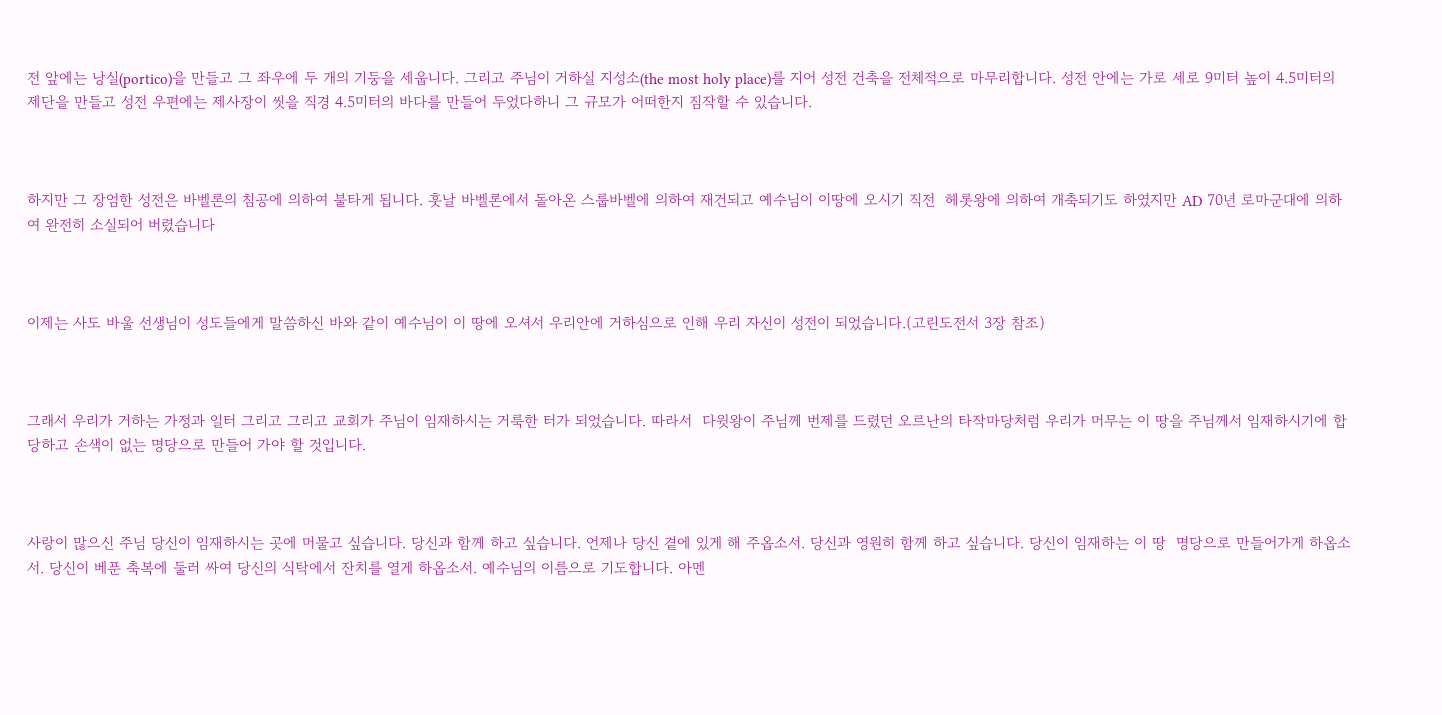전 앞에는 낭실(portico)을 만들고 그 좌우에 두 개의 기둥을 세웁니다. 그리고 주님이 거하실 지성소(the most holy place)를 지어 성전 건축을 전체적으로 마무리합니다. 성전 안에는 가로 세로 9미터 높이 4.5미터의 제단을 만들고 성전 우편에는 제사장이 씻을 직경 4.5미터의 바다를 만들어 두었다하니 그 규모가 어떠한지 짐작할 수 있습니다.



하지만 그 장엄한 성전은 바벨론의 침공에 의하여 불타게 됩니다. 훗날 바벨론에서 돌아온 스룹바벨에 의하여 재건되고 예수님이 이땅에 오시기 직전  헤롯왕에 의하여 개축되기도 하였지만 AD 70년 로마군대에 의하여 완전히 소실되어 버렸습니다



이제는 사도 바울 선생님이 성도들에게 말씀하신 바와 같이 예수님이 이 땅에 오셔서 우리안에 거하심으로 인해 우리 자신이 성전이 되었습니다.(고린도전서 3장 참조)



그래서 우리가 거하는 가정과 일터 그리고 그리고 교회가 주님이 임재하시는 거룩한 터가 되었습니다. 따라서  다윗왕이 주님께 번제를 드렸던 오르난의 타작마당처럼 우리가 머무는 이 땅을 주님께서 임재하시기에 합당하고 손색이 없는 명당으로 만들어 가야 할 것입니다.



사랑이 많으신 주님 당신이 임재하시는 곳에 머물고 싶습니다. 당신과 함께 하고 싶습니다. 언제나 당신 곁에 있게 해 주옵소서. 당신과 영원히 함께 하고 싶습니다. 당신이 임재하는 이 땅  명당으로 만들어가게 하옵소서. 당신이 베푼 축복에 둘러 싸여 당신의 식탁에서 잔치를 열게 하옵소서. 예수님의 이름으로 기도합니다. 아멘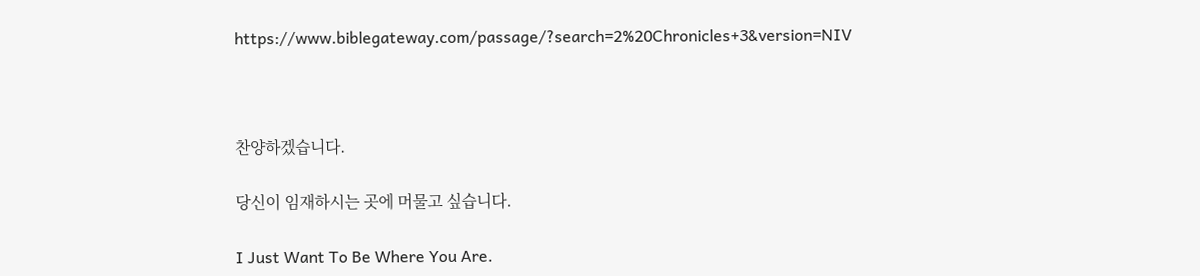https://www.biblegateway.com/passage/?search=2%20Chronicles+3&version=NIV



찬양하겠습니다.

당신이 임재하시는 곳에 머물고 싶습니다.

I Just Want To Be Where You Are.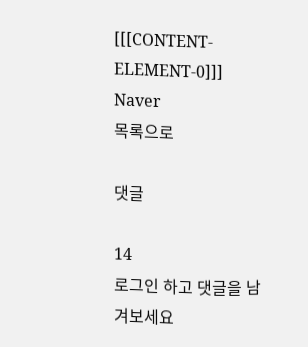[[[CONTENT-ELEMENT-0]]]
Naver
목록으로

댓글

14
로그인 하고 댓글을 남겨보세요